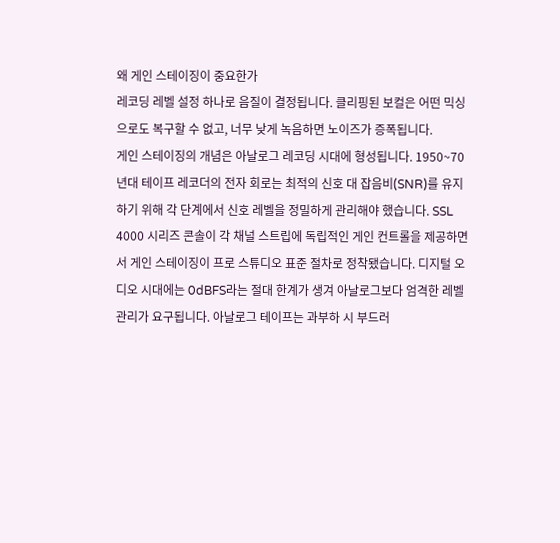왜 게인 스테이징이 중요한가
레코딩 레벨 설정 하나로 음질이 결정됩니다. 클리핑된 보컬은 어떤 믹싱으로도 복구할 수 없고, 너무 낮게 녹음하면 노이즈가 증폭됩니다.
게인 스테이징의 개념은 아날로그 레코딩 시대에 형성됩니다. 1950~70년대 테이프 레코더의 전자 회로는 최적의 신호 대 잡음비(SNR)를 유지하기 위해 각 단계에서 신호 레벨을 정밀하게 관리해야 했습니다. SSL 4000 시리즈 콘솔이 각 채널 스트립에 독립적인 게인 컨트롤을 제공하면서 게인 스테이징이 프로 스튜디오 표준 절차로 정착됐습니다. 디지털 오디오 시대에는 0dBFS라는 절대 한계가 생겨 아날로그보다 엄격한 레벨 관리가 요구됩니다. 아날로그 테이프는 과부하 시 부드러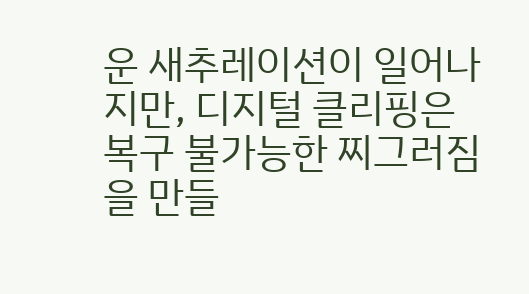운 새추레이션이 일어나지만, 디지털 클리핑은 복구 불가능한 찌그러짐을 만들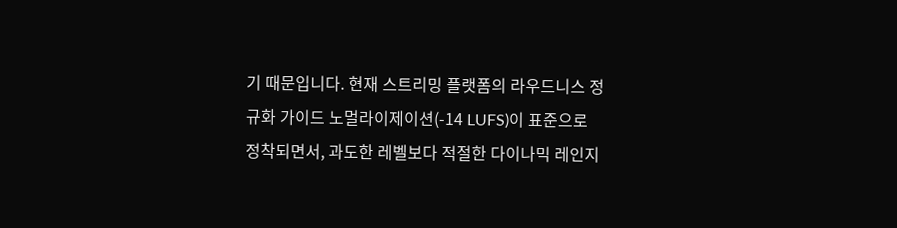기 때문입니다. 현재 스트리밍 플랫폼의 라우드니스 정규화 가이드 노멀라이제이션(-14 LUFS)이 표준으로 정착되면서, 과도한 레벨보다 적절한 다이나믹 레인지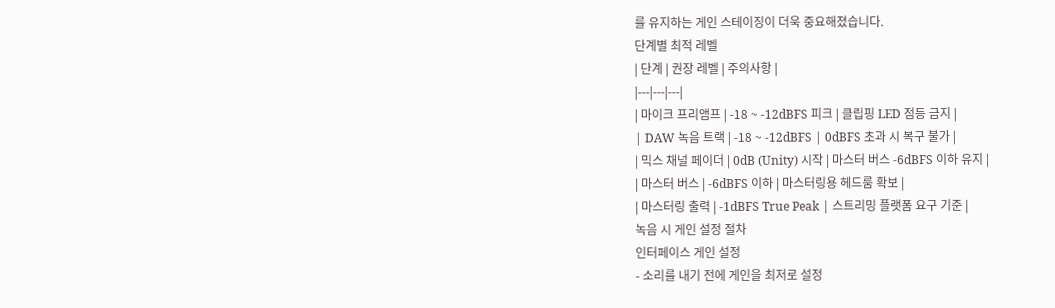를 유지하는 게인 스테이징이 더욱 중요해졌습니다.
단계별 최적 레벨
| 단계 | 권장 레벨 | 주의사항 |
|---|---|---|
| 마이크 프리앰프 | -18 ~ -12dBFS 피크 | 클립핑 LED 점등 금지 |
| DAW 녹음 트랙 | -18 ~ -12dBFS | 0dBFS 초과 시 복구 불가 |
| 믹스 채널 페이더 | 0dB (Unity) 시작 | 마스터 버스 -6dBFS 이하 유지 |
| 마스터 버스 | -6dBFS 이하 | 마스터링용 헤드룸 확보 |
| 마스터링 출력 | -1dBFS True Peak | 스트리밍 플랫폼 요구 기준 |
녹음 시 게인 설정 절차
인터페이스 게인 설정
- 소리를 내기 전에 게인을 최저로 설정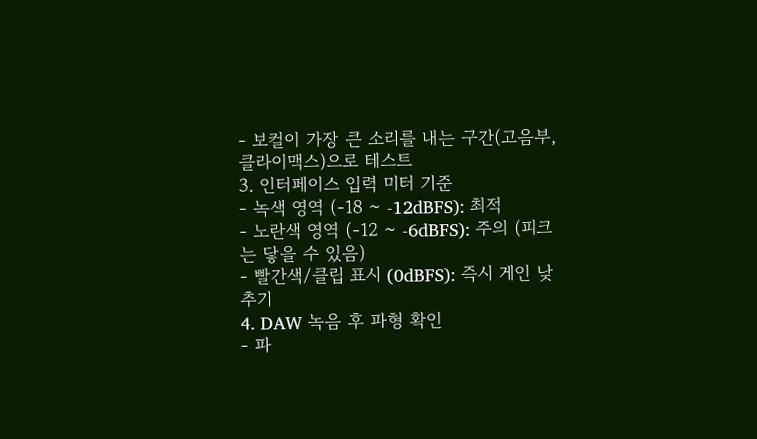- 보컬이 가장 큰 소리를 내는 구간(고음부, 클라이맥스)으로 테스트
3. 인터페이스 입력 미터 기준
- 녹색 영역 (-18 ~ -12dBFS): 최적
- 노란색 영역 (-12 ~ -6dBFS): 주의 (피크는 닿을 수 있음)
- 빨간색/클립 표시 (0dBFS): 즉시 게인 낮추기
4. DAW 녹음 후 파형 확인
- 파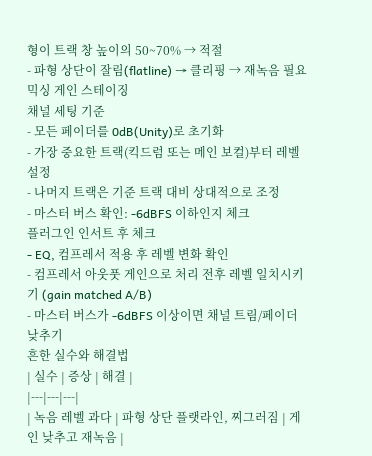형이 트랙 창 높이의 50~70% → 적절
- 파형 상단이 잘림(flatline) → 클리핑 → 재녹음 필요
믹싱 게인 스테이징
채널 세팅 기준
- 모든 페이더를 0dB(Unity)로 초기화
- 가장 중요한 트랙(킥드럼 또는 메인 보컬)부터 레벨 설정
- 나머지 트랙은 기준 트랙 대비 상대적으로 조정
- 마스터 버스 확인: -6dBFS 이하인지 체크
플러그인 인서트 후 체크
- EQ, 컴프레서 적용 후 레벨 변화 확인
- 컴프레서 아웃풋 게인으로 처리 전후 레벨 일치시키기 (gain matched A/B)
- 마스터 버스가 -6dBFS 이상이면 채널 트림/페이더 낮추기
흔한 실수와 해결법
| 실수 | 증상 | 해결 |
|---|---|---|
| 녹음 레벨 과다 | 파형 상단 플랫라인, 찌그러짐 | 게인 낮추고 재녹음 |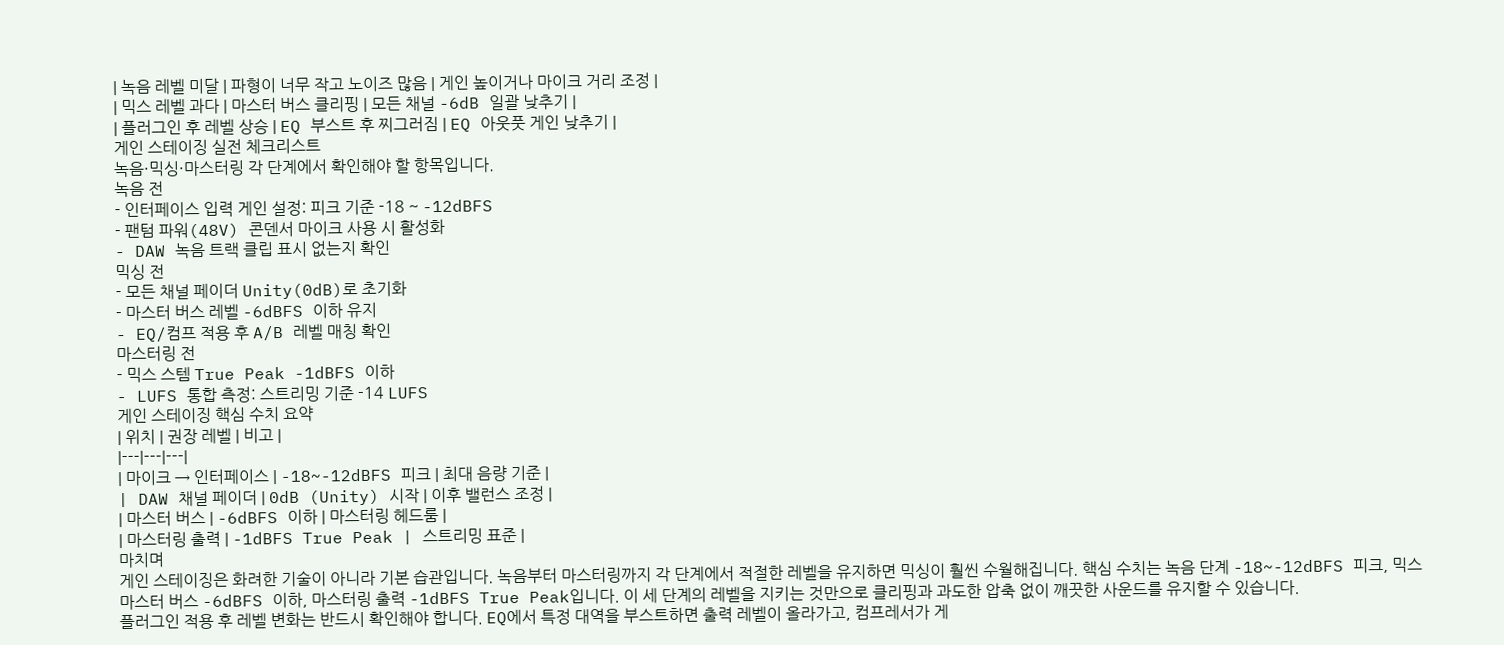| 녹음 레벨 미달 | 파형이 너무 작고 노이즈 많음 | 게인 높이거나 마이크 거리 조정 |
| 믹스 레벨 과다 | 마스터 버스 클리핑 | 모든 채널 -6dB 일괄 낮추기 |
| 플러그인 후 레벨 상승 | EQ 부스트 후 찌그러짐 | EQ 아웃풋 게인 낮추기 |
게인 스테이징 실전 체크리스트
녹음·믹싱·마스터링 각 단계에서 확인해야 할 항목입니다.
녹음 전
- 인터페이스 입력 게인 설정: 피크 기준 -18 ~ -12dBFS
- 팬텀 파워(48V) 콘덴서 마이크 사용 시 활성화
- DAW 녹음 트랙 클립 표시 없는지 확인
믹싱 전
- 모든 채널 페이더 Unity(0dB)로 초기화
- 마스터 버스 레벨 -6dBFS 이하 유지
- EQ/컴프 적용 후 A/B 레벨 매칭 확인
마스터링 전
- 믹스 스템 True Peak -1dBFS 이하
- LUFS 통합 측정: 스트리밍 기준 -14 LUFS
게인 스테이징 핵심 수치 요약
| 위치 | 권장 레벨 | 비고 |
|---|---|---|
| 마이크 → 인터페이스 | -18~-12dBFS 피크 | 최대 음량 기준 |
| DAW 채널 페이더 | 0dB (Unity) 시작 | 이후 밸런스 조정 |
| 마스터 버스 | -6dBFS 이하 | 마스터링 헤드룸 |
| 마스터링 출력 | -1dBFS True Peak | 스트리밍 표준 |
마치며
게인 스테이징은 화려한 기술이 아니라 기본 습관입니다. 녹음부터 마스터링까지 각 단계에서 적절한 레벨을 유지하면 믹싱이 훨씬 수월해집니다. 핵심 수치는 녹음 단계 -18~-12dBFS 피크, 믹스 마스터 버스 -6dBFS 이하, 마스터링 출력 -1dBFS True Peak입니다. 이 세 단계의 레벨을 지키는 것만으로 클리핑과 과도한 압축 없이 깨끗한 사운드를 유지할 수 있습니다.
플러그인 적용 후 레벨 변화는 반드시 확인해야 합니다. EQ에서 특정 대역을 부스트하면 출력 레벨이 올라가고, 컴프레서가 게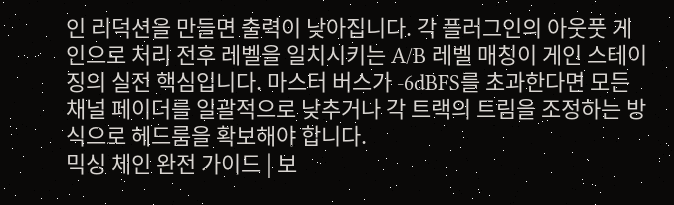인 리덕션을 만들면 출력이 낮아집니다. 각 플러그인의 아웃풋 게인으로 처리 전후 레벨을 일치시키는 A/B 레벨 매칭이 게인 스테이징의 실전 핵심입니다. 마스터 버스가 -6dBFS를 초과한다면 모든 채널 페이더를 일괄적으로 낮추거나 각 트랙의 트림을 조정하는 방식으로 헤드룸을 확보해야 합니다.
믹싱 체인 완전 가이드 | 보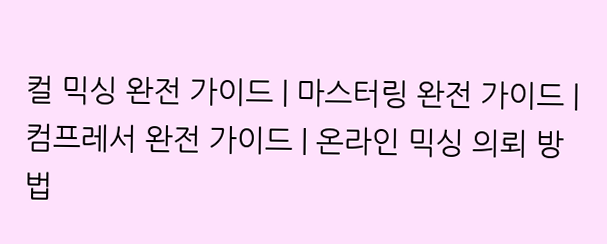컬 믹싱 완전 가이드 | 마스터링 완전 가이드 | 컴프레서 완전 가이드 | 온라인 믹싱 의뢰 방법